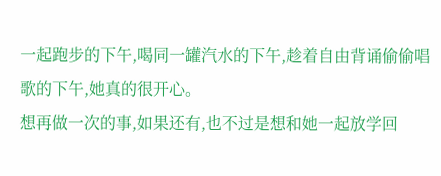一起跑步的下午,喝同一罐汽水的下午,趁着自由背诵偷偷唱歌的下午,她真的很开心。
想再做一次的事,如果还有,也不过是想和她一起放学回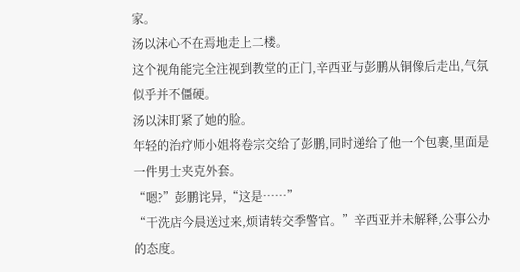家。
汤以沫心不在焉地走上二楼。
这个视角能完全注视到教堂的正门,辛西亚与彭鹏从铜像后走出,气氛似乎并不僵硬。
汤以沫盯紧了她的脸。
年轻的治疗师小姐将卷宗交给了彭鹏,同时递给了他一个包裹,里面是一件男士夹克外套。
“嗯?”彭鹏诧异,“这是……”
“干洗店今晨送过来,烦请转交季警官。”辛西亚并未解释,公事公办的态度。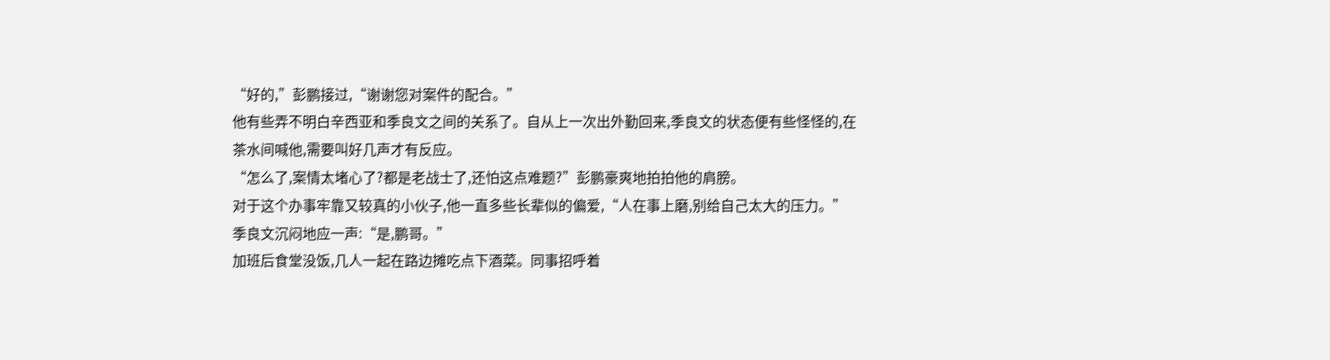“好的,”彭鹏接过,“谢谢您对案件的配合。”
他有些弄不明白辛西亚和季良文之间的关系了。自从上一次出外勤回来,季良文的状态便有些怪怪的,在茶水间喊他,需要叫好几声才有反应。
“怎么了,案情太堵心了?都是老战士了,还怕这点难题?”彭鹏豪爽地拍拍他的肩膀。
对于这个办事牢靠又较真的小伙子,他一直多些长辈似的偏爱,“人在事上磨,别给自己太大的压力。”
季良文沉闷地应一声:“是,鹏哥。”
加班后食堂没饭,几人一起在路边摊吃点下酒菜。同事招呼着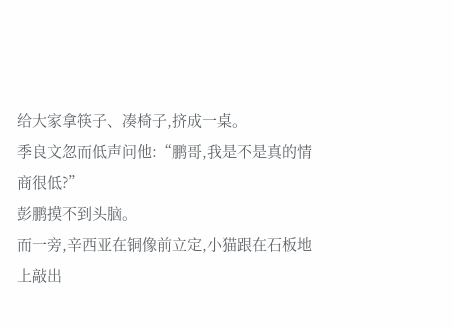给大家拿筷子、凑椅子,挤成一桌。
季良文忽而低声问他:“鹏哥,我是不是真的情商很低?”
彭鹏摸不到头脑。
而一旁,辛西亚在铜像前立定,小猫跟在石板地上敲出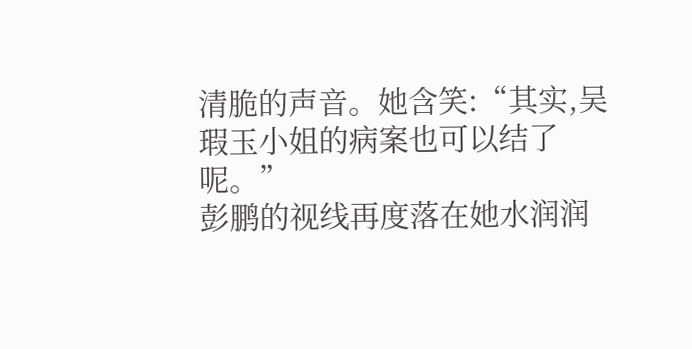清脆的声音。她含笑:“其实,吴瑕玉小姐的病案也可以结了呢。”
彭鹏的视线再度落在她水润润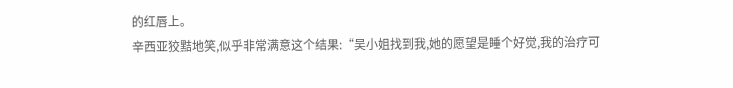的红唇上。
辛西亚狡黠地笑,似乎非常满意这个结果:“吴小姐找到我,她的愿望是睡个好觉,我的治疗可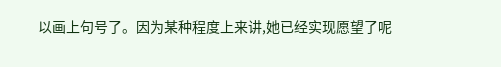以画上句号了。因为某种程度上来讲,她已经实现愿望了呢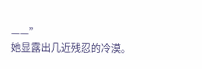——”
她显露出几近残忍的冷漠。